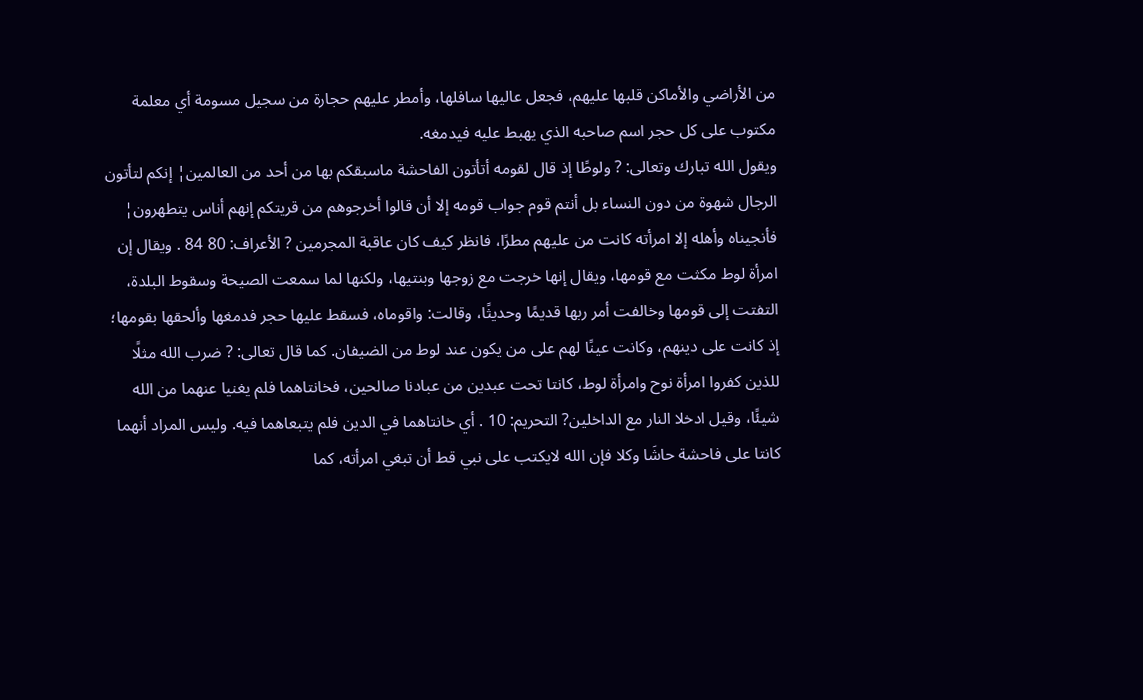من الأراضي والأماكن قلبها عليهم، فجعل عاليها سافلها، وأمطر عليهم حجارة من سجيل مسومة أي معلمة مكتوب على كل حجر اسم صاحبه الذي يهبط عليه فيدمغه.
ويقول الله تبارك وتعالى: ? ولوطًا إذ قال لقومه أتأتون الفاحشة ماسبقكم بها من أحد من العالمين¦ إنكم لتأتون الرجال شهوة من دون النساء بل أنتم قوم جواب قومه إلا أن قالوا أخرجوهم من قريتكم إنهم أناس يتطهرون¦ فأنجيناه وأهله إلا امرأته كانت من عليهم مطرًا، فانظر كيف كان عاقبة المجرمين ? الأعراف: 80 84 . ويقال إن امرأة لوط مكثت مع قومها، ويقال إنها خرجت مع زوجها وبنتيها، ولكنها لما سمعت الصيحة وسقوط البلدة، التفتت إلى قومها وخالفت أمر ربها قديمًا وحديثًا، وقالت: واقوماه، فسقط عليها حجر فدمغها وألحقها بقومها؛ إذ كانت على دينهم، وكانت عينًا لهم على من يكون عند لوط من الضيفان. كما قال تعالى: ? ضرب الله مثلًا للذين كفروا امرأة نوح وامرأة لوط، كانتا تحت عبدين من عبادنا صالحين، فخانتاهما فلم يغنيا عنهما من الله شيئًا، وقيل ادخلا النار مع الداخلين? التحريم: 10 . أي خانتاهما في الدين فلم يتبعاهما فيه. وليس المراد أنهما كانتا على فاحشة حاشَا وكلا فإن الله لايكتب على نبي قط أن تبغي امرأته، كما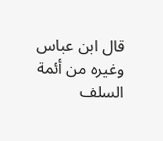قال ابن عباس وغيره من أئمة السلف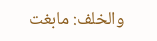والخلف: مابغت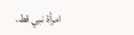امرأة نبي قط.